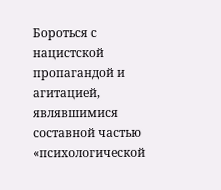Бороться с нацистской пропагандой и агитацией, являвшимися составной частью «психологической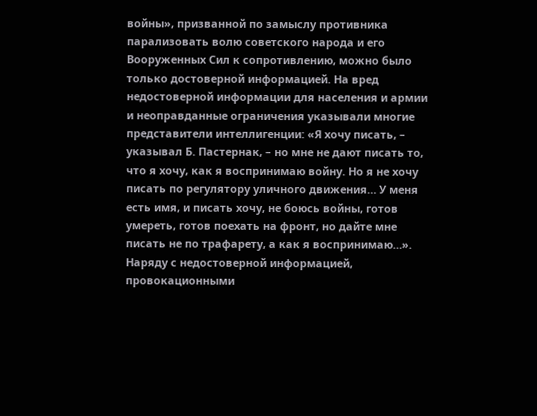войны», призванной по замыслу противника парализовать волю советского народа и его Вооруженных Сил к сопротивлению, можно было только достоверной информацией. На вред недостоверной информации для населения и армии и неоправданные ограничения указывали многие представители интеллигенции: «Я хочу писать, – указывал Б. Пастернак, – но мне не дают писать то, что я хочу, как я воспринимаю войну. Но я не хочу писать по регулятору уличного движения… У меня есть имя, и писать хочу, не боюсь войны, готов умереть, готов поехать на фронт, но дайте мне писать не по трафарету, а как я воспринимаю…».
Наряду с недостоверной информацией, провокационными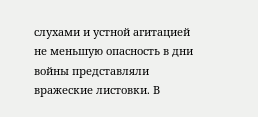слухами и устной агитацией не меньшую опасность в дни войны представляли вражеские листовки. В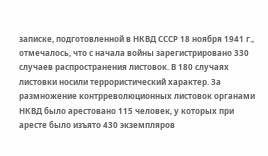записке, подготовленной в НКВД СССР 18 ноября 1941 г., отмечалось, что с начала войны зарегистрировано 330 случаев распространения листовок. В 180 случаях листовки носили террористический характер. За размножение контрреволюционных листовок органами НКВД было арестовано 115 человек, у которых при аресте было изъято 430 экземпляров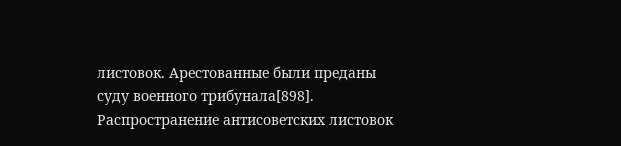листовок. Арестованные были преданы суду военного трибунала[898].
Распространение антисоветских листовок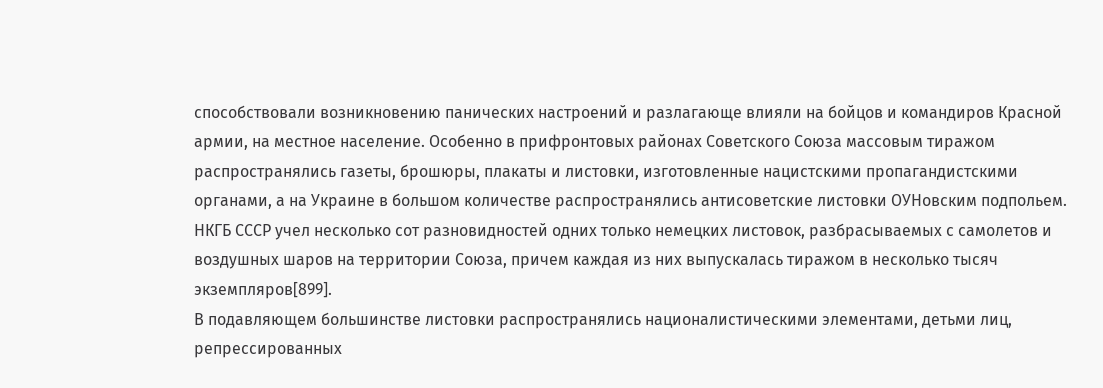способствовали возникновению панических настроений и разлагающе влияли на бойцов и командиров Красной армии, на местное население. Особенно в прифронтовых районах Советского Союза массовым тиражом распространялись газеты, брошюры, плакаты и листовки, изготовленные нацистскими пропагандистскими органами, а на Украине в большом количестве распространялись антисоветские листовки ОУНовским подпольем. НКГБ СССР учел несколько сот разновидностей одних только немецких листовок, разбрасываемых с самолетов и воздушных шаров на территории Союза, причем каждая из них выпускалась тиражом в несколько тысяч экземпляров[899].
В подавляющем большинстве листовки распространялись националистическими элементами, детьми лиц, репрессированных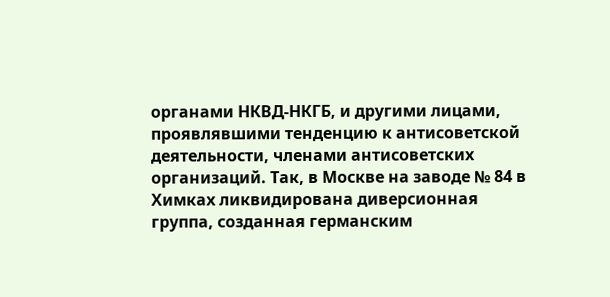органами НКВД-НКГБ, и другими лицами, проявлявшими тенденцию к антисоветской деятельности, членами антисоветских организаций. Так, в Москве на заводе № 84 в Химках ликвидирована диверсионная группа, созданная германским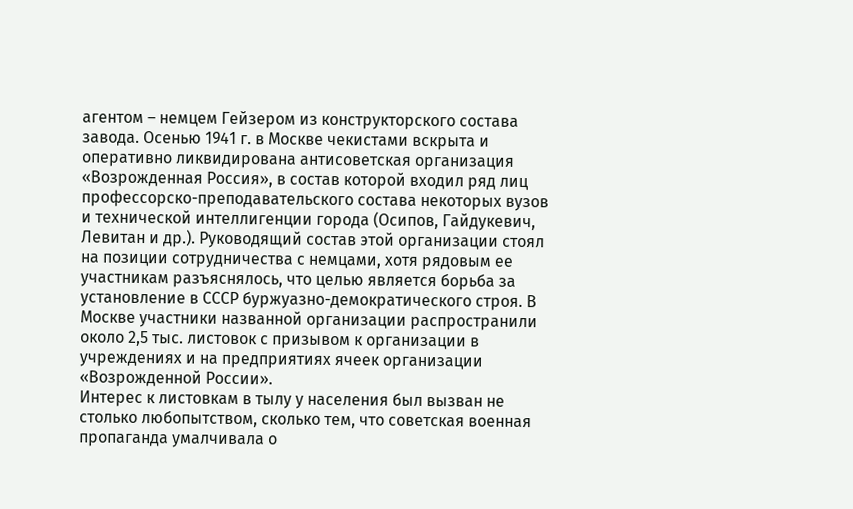агентом – немцем Гейзером из конструкторского состава завода. Осенью 1941 г. в Москве чекистами вскрыта и оперативно ликвидирована антисоветская организация «Возрожденная Россия», в состав которой входил ряд лиц профессорско-преподавательского состава некоторых вузов и технической интеллигенции города (Осипов, Гайдукевич, Левитан и др.). Руководящий состав этой организации стоял на позиции сотрудничества с немцами, хотя рядовым ее участникам разъяснялось, что целью является борьба за установление в СССР буржуазно-демократического строя. В Москве участники названной организации распространили около 2,5 тыс. листовок с призывом к организации в учреждениях и на предприятиях ячеек организации «Возрожденной России».
Интерес к листовкам в тылу у населения был вызван не столько любопытством, сколько тем, что советская военная пропаганда умалчивала о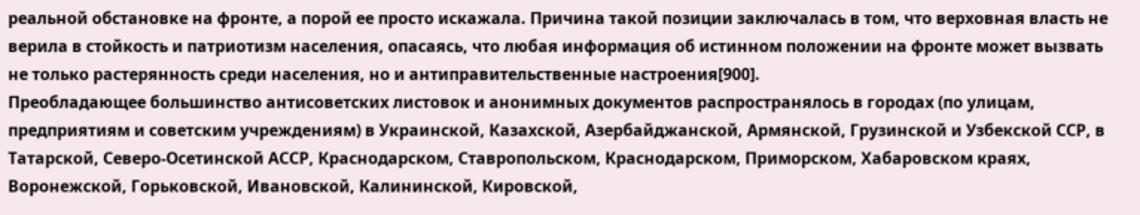реальной обстановке на фронте, а порой ее просто искажала. Причина такой позиции заключалась в том, что верховная власть не верила в стойкость и патриотизм населения, опасаясь, что любая информация об истинном положении на фронте может вызвать не только растерянность среди населения, но и антиправительственные настроения[900].
Преобладающее большинство антисоветских листовок и анонимных документов распространялось в городах (по улицам, предприятиям и советским учреждениям) в Украинской, Казахской, Азербайджанской, Армянской, Грузинской и Узбекской ССР, в Татарской, Северо-Осетинской АССР, Краснодарском, Ставропольском, Краснодарском, Приморском, Хабаровском краях, Воронежской, Горьковской, Ивановской, Калининской, Кировской,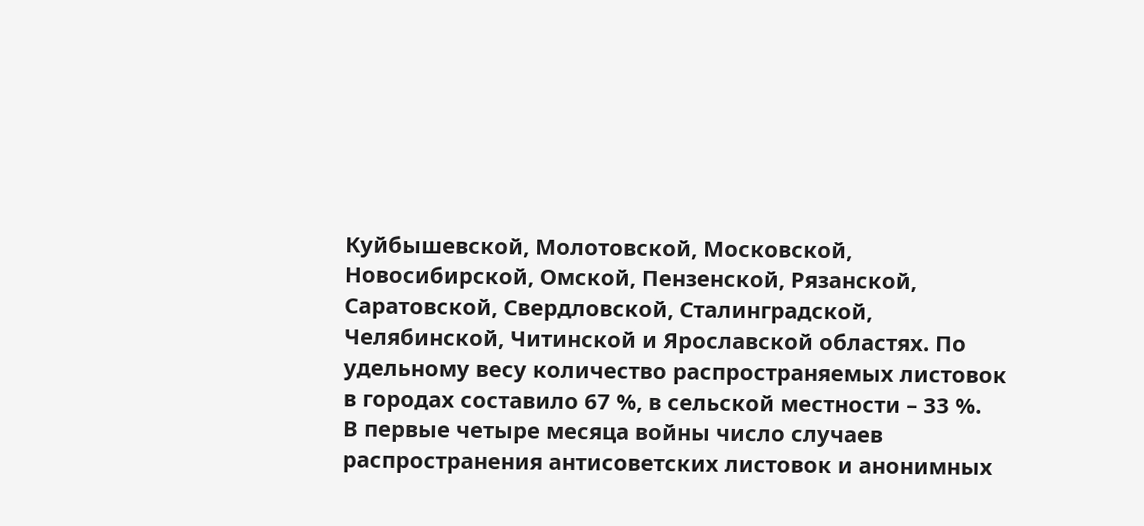Куйбышевской, Молотовской, Московской, Новосибирской, Омской, Пензенской, Рязанской, Саратовской, Свердловской, Сталинградской, Челябинской, Читинской и Ярославской областях. По удельному весу количество распространяемых листовок в городах составило 67 %, в сельской местности – 33 %.
В первые четыре месяца войны число случаев распространения антисоветских листовок и анонимных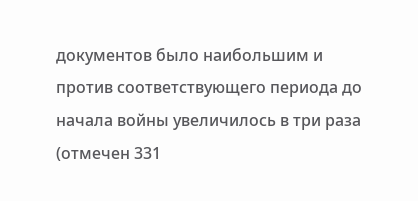документов было наибольшим и против соответствующего периода до начала войны увеличилось в три раза (отмечен 331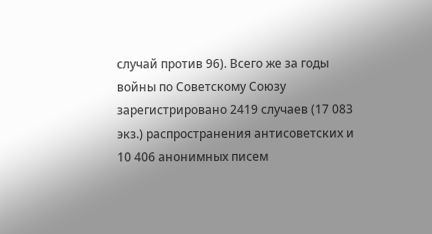случай против 96). Всего же за годы войны по Советскому Союзу зарегистрировано 2419 случаев (17 083 экз.) распространения антисоветских и 10 406 анонимных писем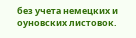без учета немецких и оуновских листовок.